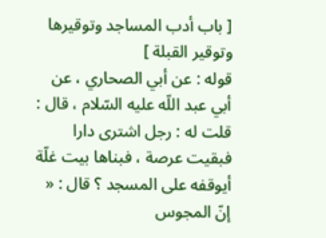[ باب أدب المساجد وتوقيرها وتوقير القبلة ]
قوله : عن أبي الصحاري ، عن أبي عبد اللّه عليه السّلام ، قال : قلت له : رجل اشترى دارا فبقيت عرصة ، فبناها بيت غلّة أيوقفه على المسجد ؟ قال : « إنّ المجوس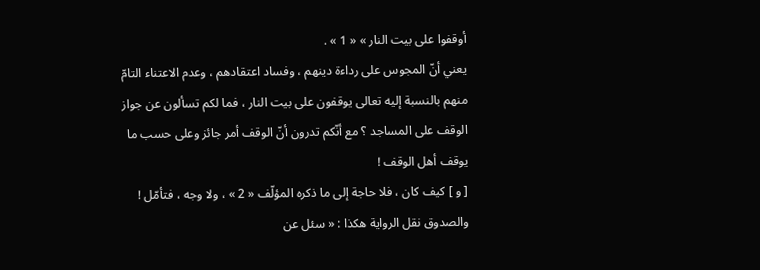أوقفوا على بيت النار » « 1 » .
يعني أنّ المجوس على رداءة دينهم ، وفساد اعتقادهم ، وعدم الاعتناء التامّ منهم بالنسبة إليه تعالى يوقفون على بيت النار ، فما لكم تسألون عن جواز الوقف على المساجد ؟ مع أنّكم تدرون أنّ الوقف أمر جائز وعلى حسب ما يوقف أهل الوقف !
[ و ] كيف كان ، فلا حاجة إلى ما ذكره المؤلّف « 2 » ، ولا وجه ، فتأمّل !
والصدوق نقل الرواية هكذا : « سئل عن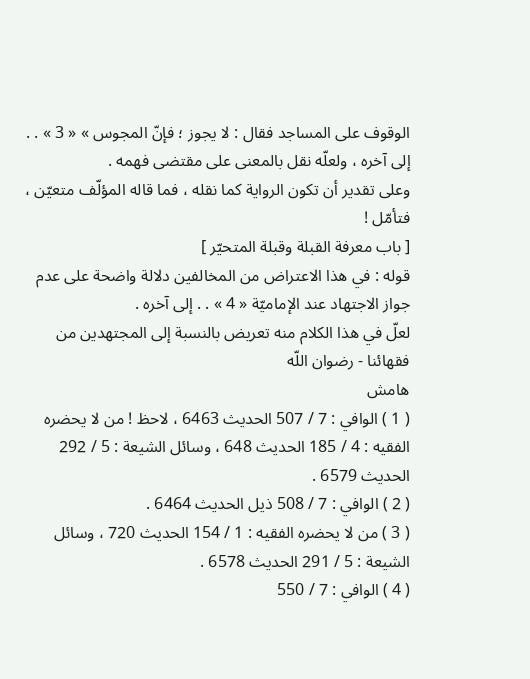الوقوف على المساجد فقال : لا يجوز ؛ فإنّ المجوس » « 3 » . . إلى آخره ، ولعلّه نقل بالمعنى على مقتضى فهمه .
وعلى تقدير أن تكون الرواية كما نقله ، فما قاله المؤلّف متعيّن ، فتأمّل !
[ باب معرفة القبلة وقبلة المتحيّر ]
قوله : في هذا الاعتراض من المخالفين دلالة واضحة على عدم جواز الاجتهاد عند الإماميّة « 4 » . . إلى آخره .
لعلّ في هذا الكلام منه تعريض بالنسبة إلى المجتهدين من فقهائنا - رضوان اللّه
هامش
( 1 ) الوافي : 7 / 507 الحديث 6463 ، لاحظ ! من لا يحضره الفقيه : 4 / 185 الحديث 648 ، وسائل الشيعة : 5 / 292 الحديث 6579 .
( 2 ) الوافي : 7 / 508 ذيل الحديث 6464 .
( 3 ) من لا يحضره الفقيه : 1 / 154 الحديث 720 ، وسائل الشيعة : 5 / 291 الحديث 6578 .
( 4 ) الوافي : 7 / 550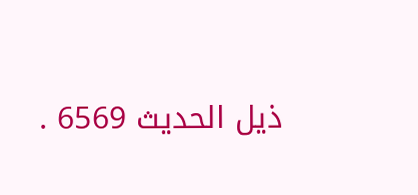ذيل الحديث 6569 .